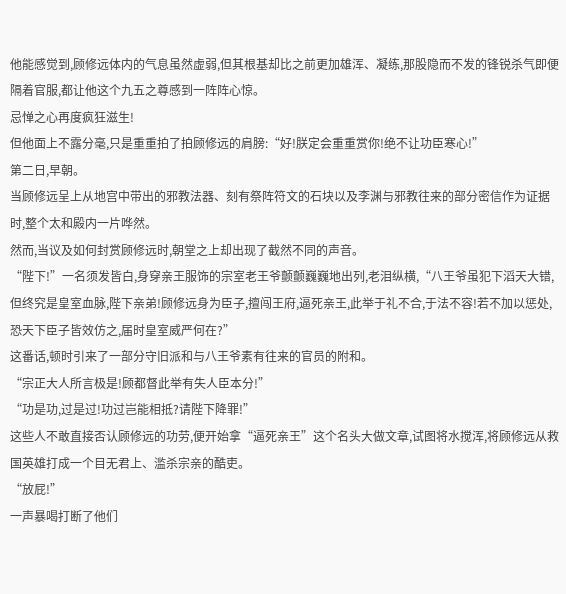他能感觉到,顾修远体内的气息虽然虚弱,但其根基却比之前更加雄浑、凝练,那股隐而不发的锋锐杀气即便隔着官服,都让他这个九五之尊感到一阵阵心惊。
忌惮之心再度疯狂滋生!
但他面上不露分毫,只是重重拍了拍顾修远的肩膀:“好!朕定会重重赏你!绝不让功臣寒心!”
第二日,早朝。
当顾修远呈上从地宫中带出的邪教法器、刻有祭阵符文的石块以及李渊与邪教往来的部分密信作为证据时,整个太和殿内一片哗然。
然而,当议及如何封赏顾修远时,朝堂之上却出现了截然不同的声音。
“陛下!”一名须发皆白,身穿亲王服饰的宗室老王爷颤颤巍巍地出列,老泪纵横,“八王爷虽犯下滔天大错,但终究是皇室血脉,陛下亲弟!顾修远身为臣子,擅闯王府,逼死亲王,此举于礼不合,于法不容!若不加以惩处,恐天下臣子皆效仿之,届时皇室威严何在?”
这番话,顿时引来了一部分守旧派和与八王爷素有往来的官员的附和。
“宗正大人所言极是!顾都督此举有失人臣本分!”
“功是功,过是过!功过岂能相抵?请陛下降罪!”
这些人不敢直接否认顾修远的功劳,便开始拿“逼死亲王”这个名头大做文章,试图将水搅浑,将顾修远从救国英雄打成一个目无君上、滥杀宗亲的酷吏。
“放屁!”
一声暴喝打断了他们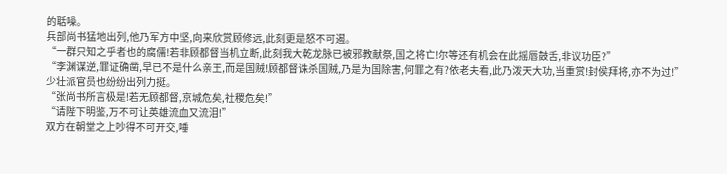的聒噪。
兵部尚书猛地出列,他乃军方中坚,向来欣赏顾修远,此刻更是怒不可遏。
“一群只知之乎者也的腐儒!若非顾都督当机立断,此刻我大乾龙脉已被邪教献祭,国之将亡!尔等还有机会在此摇唇鼓舌,非议功臣?”
“李渊谋逆,罪证确凿,早已不是什么亲王,而是国贼!顾都督诛杀国贼,乃是为国除害,何罪之有?依老夫看,此乃泼天大功,当重赏!封侯拜将,亦不为过!”
少壮派官员也纷纷出列力挺。
“张尚书所言极是!若无顾都督,京城危矣,社稷危矣!”
“请陛下明鉴,万不可让英雄流血又流泪!”
双方在朝堂之上吵得不可开交,唾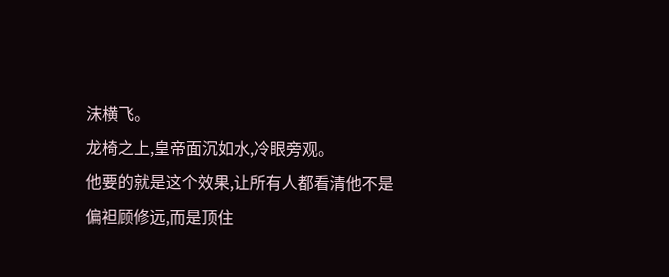沫横飞。
龙椅之上,皇帝面沉如水,冷眼旁观。
他要的就是这个效果,让所有人都看清他不是偏袒顾修远,而是顶住